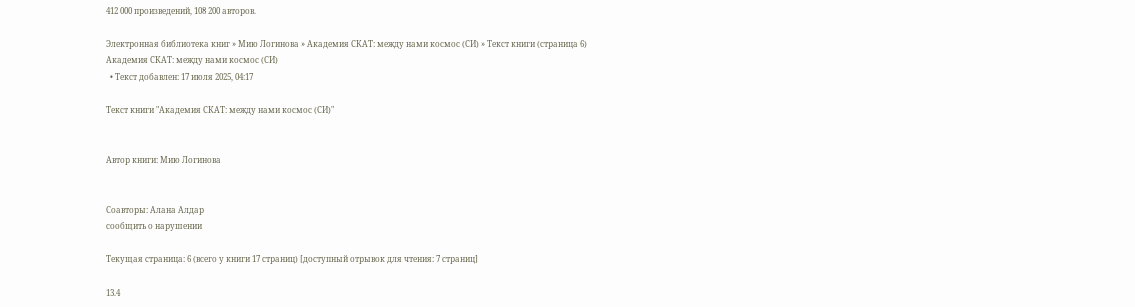412 000 произведений, 108 200 авторов.

Электронная библиотека книг » Мию Логинова » Академия СКАТ: между нами космос (СИ) » Текст книги (страница 6)
Академия СКАТ: между нами космос (СИ)
  • Текст добавлен: 17 июля 2025, 04:17

Текст книги "Академия СКАТ: между нами космос (СИ)"


Автор книги: Мию Логинова


Соавторы: Алана Алдар
сообщить о нарушении

Текущая страница: 6 (всего у книги 17 страниц) [доступный отрывок для чтения: 7 страниц]

13.4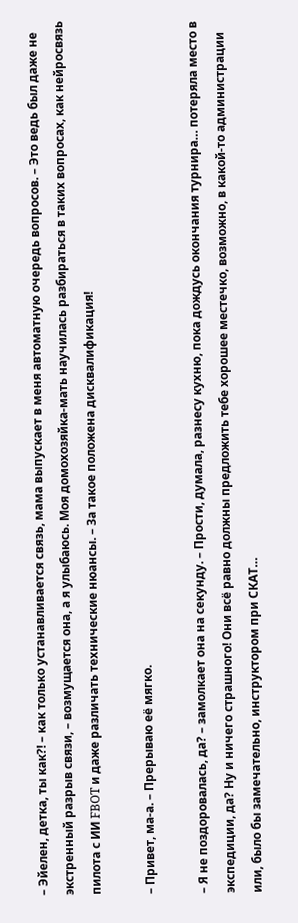– Эйелен, детка, ты как?! – как только устанавливается связь, мама выпускает в меня автоматную очередь вопросов. – Это ведь был даже не экстренный разрыв связи, – возмущается она, а я улыбаюсь. Моя домохозяйка-мать научилась разбираться в таких вопросах, как нейросвязь пилота с ИИ FBOT и даже различать технические нюансы. – За такое положена дисквалификация!

– Привет, ма-а. – Прерываю её мягко.

– Я не поздоровалась, да? – замолкает она на секунду. – Прости, думала, разнесу кухню, пока дождусь окончания турнира… потеряла место в экспедиции, да? Ну и ничего страшного! Они всё равно должны предложить тебе хорошее местечко, возможно, в какой-то администрации или, было бы замечательно, инструктором при СКАТ…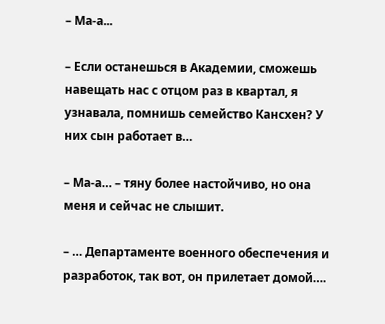– Ма-а...

– Если останешься в Академии, сможешь навещать нас с отцом раз в квартал, я узнавала, помнишь семейство Кансхен? У них сын работает в…

– Ма-а… – тяну более настойчиво, но она меня и сейчас не слышит.

– … Департаменте военного обеспечения и разработок, так вот, он прилетает домой….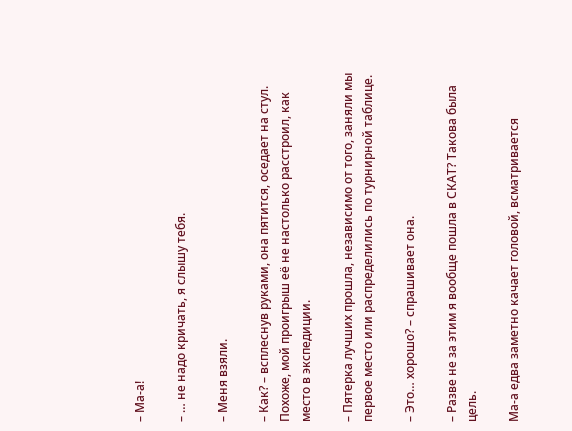– Ма-а!

– … не надо кричать, я слышу тебя.

– Меня взяли.

– Как? – всплеснув руками, она пятится, оседает на стул. Похоже, мой проигрыш её не настолько расстроил, как место в экспедиции.

– Пятерка лучших прошла, независимо от того, заняли мы первое место или распределились по турнирной таблице.

– Это… хорошо? – спрашивает она.

– Разве не за этим я вообще пошла в СКАТ? Такова была цель.

Ма-а едва заметно качает головой, всматривается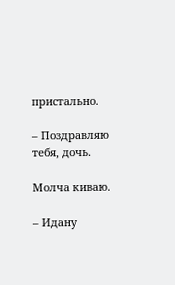пристально.

– Поздравляю тебя, дочь.

Молча киваю.

– Идану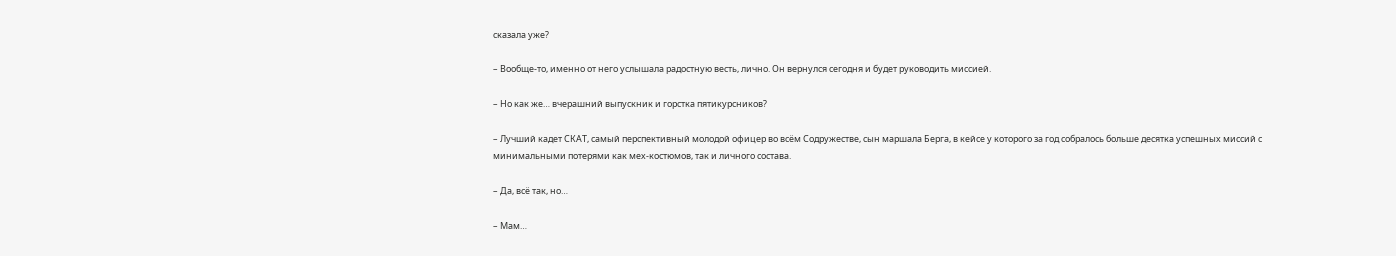сказала уже?

– Вообще-то, именно от него услышала радостную весть, лично. Он вернулся сегодня и будет руководить миссией.

– Но как же… вчерашний выпускник и горстка пятикурсников?

– Лучший кадет СКАТ, самый перспективный молодой офицер во всём Содружестве, сын маршала Берга, в кейсе у которого за год собралось больше десятка успешных миссий с минимальными потерями как мех-костюмов, так и личного состава.

– Да, всё так, но…

– Мам…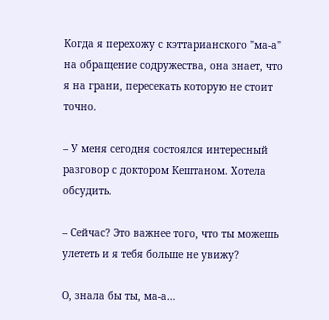Когда я перехожу с кэттарианского "ма-а" на обращение содружества, она знает, что я на грани, пересекать которую не стоит точно.

– У меня сегодня состоялся интересный разговор с доктором Кештаном. Хотела обсудить.

– Сейчас? Это важнее того, что ты можешь улететь и я тебя больше не увижу?

О, знала бы ты, ма-а…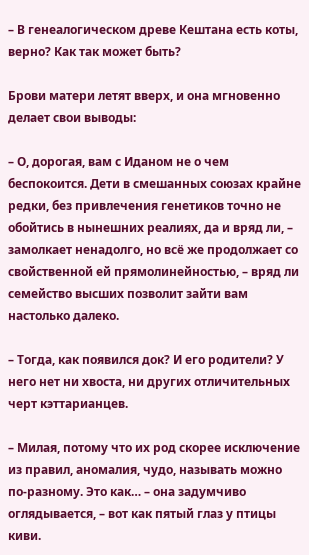– В генеалогическом древе Кештана есть коты, верно? Как так может быть?

Брови матери летят вверх, и она мгновенно делает свои выводы:

– О, дорогая, вам с Иданом не о чем беспокоится. Дети в смешанных союзах крайне редки, без привлечения генетиков точно не обойтись в нынешних реалиях, да и вряд ли, – замолкает ненадолго, но всё же продолжает со свойственной ей прямолинейностью, – вряд ли семейство высших позволит зайти вам настолько далеко.

– Тогда, как появился док? И его родители? У него нет ни хвоста, ни других отличительных черт кэттарианцев.

– Милая, потому что их род скорее исключение из правил, аномалия, чудо, называть можно по-разному. Это как… – она задумчиво оглядывается, – вот как пятый глаз у птицы киви.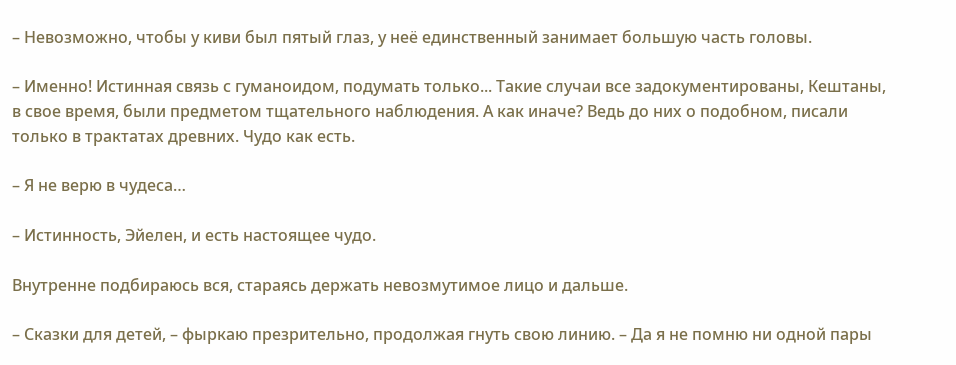– Невозможно, чтобы у киви был пятый глаз, у неё единственный занимает большую часть головы.

– Именно! Истинная связь с гуманоидом, подумать только... Такие случаи все задокументированы, Кештаны, в свое время, были предметом тщательного наблюдения. А как иначе? Ведь до них о подобном, писали только в трактатах древних. Чудо как есть.

– Я не верю в чудеса…

– Истинность, Эйелен, и есть настоящее чудо.

Внутренне подбираюсь вся, стараясь держать невозмутимое лицо и дальше.

– Сказки для детей, – фыркаю презрительно, продолжая гнуть свою линию. – Да я не помню ни одной пары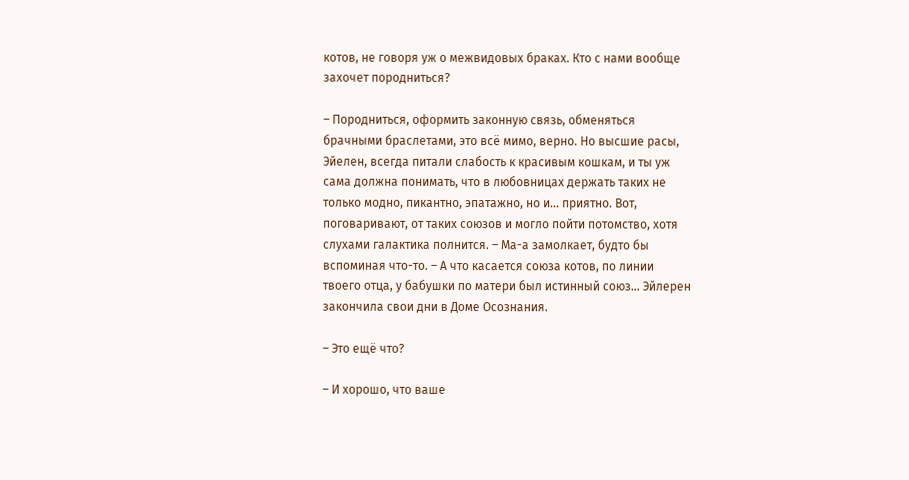котов, не говоря уж о межвидовых браках. Кто с нами вообще захочет породниться?

– Породниться, оформить законную связь, обменяться брачными браслетами, это всё мимо, верно. Но высшие расы, Эйелен, всегда питали слабость к красивым кошкам, и ты уж сама должна понимать, что в любовницах держать таких не только модно, пикантно, эпатажно, но и… приятно. Вот, поговаривают, от таких союзов и могло пойти потомство, хотя слухами галактика полнится. – Ма-а замолкает, будто бы вспоминая что-то. – А что касается союза котов, по линии твоего отца, у бабушки по матери был истинный союз… Эйлерен закончила свои дни в Доме Осознания.

– Это ещё что?

– И хорошо, что ваше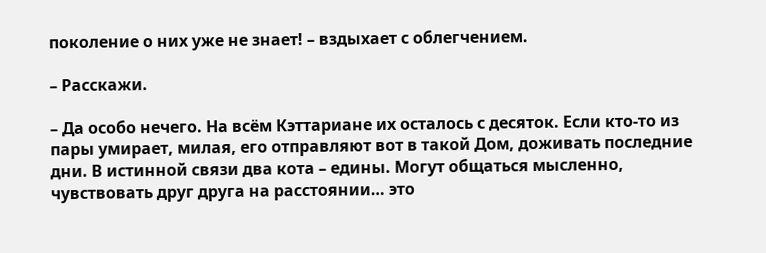поколение о них уже не знает! – вздыхает с облегчением.

– Расскажи.

– Да особо нечего. На всём Кэттариане их осталось с десяток. Если кто-то из пары умирает, милая, его отправляют вот в такой Дом, доживать последние дни. В истинной связи два кота – едины. Могут общаться мысленно, чувствовать друг друга на расстоянии… это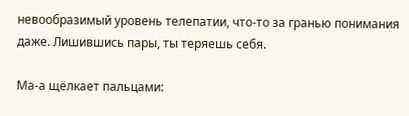невообразимый уровень телепатии, что-то за гранью понимания даже. Лишившись пары, ты теряешь себя.

Ма-а щёлкает пальцами: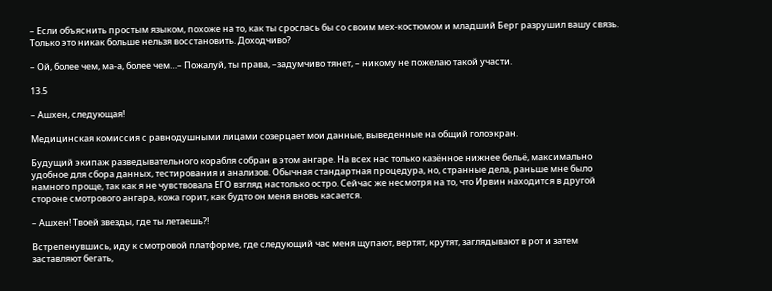– Если объяснить простым языком, похоже на то, как ты срослась бы со своим мех-костюмом и младший Берг разрушил вашу связь. Только это никак больше нельзя восстановить. Доходчиво?

– Ой, более чем, ма-а, более чем…– Пожалуй, ты права, –задумчиво тянет, – никому не пожелаю такой участи.

13.5

– Ашхен, следующая!

Медицинская комиссия с равнодушными лицами созерцает мои данные, выведенные на общий голоэкран.

Будущий экипаж разведывательного корабля собран в этом ангаре. На всех нас только казённое нижнее бельё, максимально удобное для сбора данных, тестирования и анализов. Обычная стандартная процедура, но, странные дела, раньше мне было намного проще, так как я не чувствовала ЕГО взгляд настолько остро. Сейчас же несмотря на то, что Ирвин находится в другой стороне смотрового ангара, кожа горит, как будто он меня вновь касается.

– Ашхен! Твоей звезды, где ты летаешь?!

Встрепенувшись, иду к смотровой платформе, где следующий час меня щупают, вертят, крутят, заглядывают в рот и затем заставляют бегать,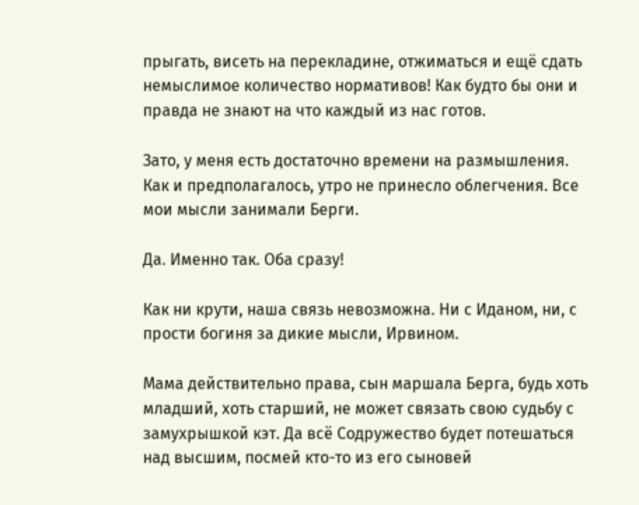прыгать, висеть на перекладине, отжиматься и ещё сдать немыслимое количество нормативов! Как будто бы они и правда не знают на что каждый из нас готов.

Зато, у меня есть достаточно времени на размышления. Как и предполагалось, утро не принесло облегчения. Все мои мысли занимали Берги.

Да. Именно так. Оба сразу!

Как ни крути, наша связь невозможна. Ни с Иданом, ни, с прости богиня за дикие мысли, Ирвином.

Мама действительно права, сын маршала Берга, будь хоть младший, хоть старший, не может связать свою судьбу с замухрышкой кэт. Да всё Содружество будет потешаться над высшим, посмей кто-то из его сыновей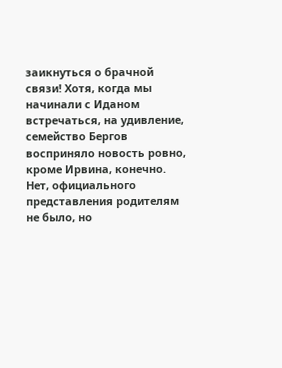заикнуться о брачной связи! Хотя, когда мы начинали с Иданом встречаться, на удивление, семейство Бергов восприняло новость ровно, кроме Ирвина, конечно. Нет, официального представления родителям не было, но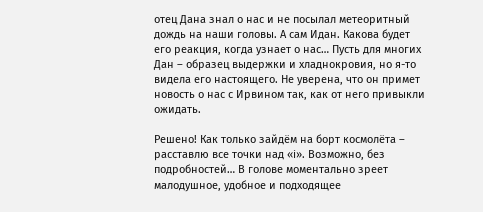отец Дана знал о нас и не посылал метеоритный дождь на наши головы. А сам Идан. Какова будет его реакция, когда узнает о нас… Пусть для многих Дан – образец выдержки и хладнокровия, но я-то видела его настоящего. Не уверена, что он примет новость о нас с Ирвином так, как от него привыкли ожидать.

Решено! Как только зайдём на борт космолёта – расставлю все точки над «і». Возможно, без подробностей… В голове моментально зреет малодушное, удобное и подходящее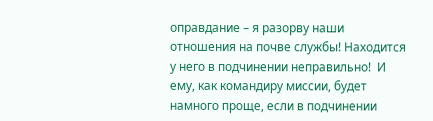оправдание – я разорву наши отношения на почве службы! Находится у него в подчинении неправильно!  И ему, как командиру миссии, будет намного проще, если в подчинении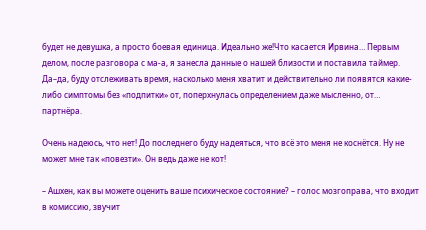будет не девушка, а просто боевая единица. Идеально же!Что касается Ирвина… Первым делом, после разговора с ма-а, я занесла данные о нашей близости и поставила таймер. Да–да, буду отслеживать время, насколько меня хватит и действительно ли появятся какие-либо симптомы без «подпитки» от, поперхнулась определением даже мысленно, от… партнёра.

Очень надеюсь, что нет! До последнего буду надеяться, что всё это меня не коснётся. Ну не может мне так «повезти». Он ведь даже не кот!

– Ашхен, как вы можете оценить ваше психическое состояние? – голос мозгоправа, что входит в комиссию, звучит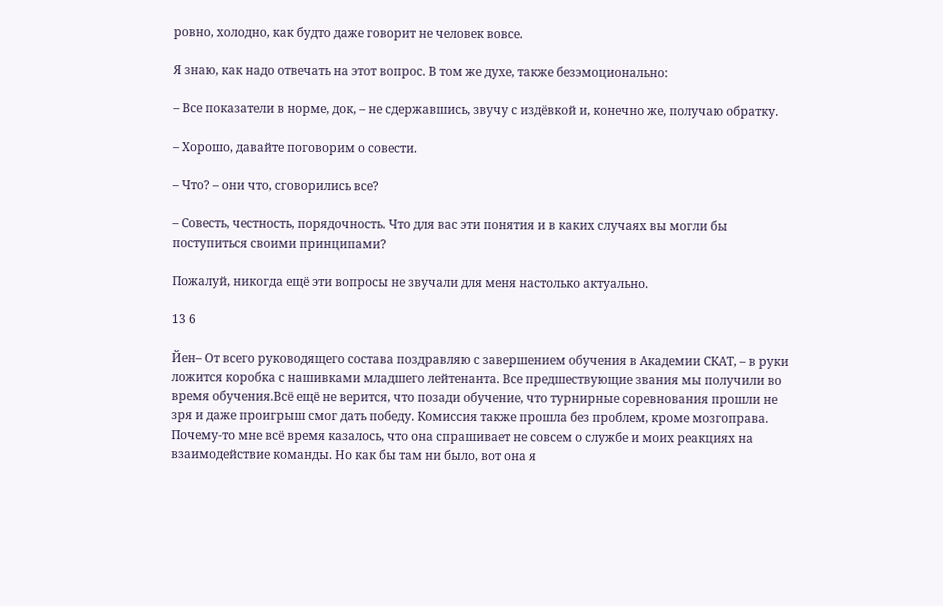ровно, холодно, как будто даже говорит не человек вовсе.

Я знаю, как надо отвечать на этот вопрос. В том же духе, также безэмоционально:

– Все показатели в норме, док, – не сдержавшись, звучу с издёвкой и, конечно же, получаю обратку.

– Хорошо, давайте поговорим о совести.

– Что? – они что, сговорились все?

– Совесть, честность, порядочность. Что для вас эти понятия и в каких случаях вы могли бы поступиться своими принципами?

Пожалуй, никогда ещё эти вопросы не звучали для меня настолько актуально.

13 6

Йен– От всего руководящего состава поздравляю с завершением обучения в Академии СКАТ, – в руки ложится коробка с нашивками младшего лейтенанта. Все предшествующие звания мы получили во время обучения.Всё ещё не верится, что позади обучение, что турнирные соревнования прошли не зря и даже проигрыш смог дать победу. Комиссия также прошла без проблем, кроме мозгоправа. Почему-то мне всё время казалось, что она спрашивает не совсем о службе и моих реакциях на взаимодействие команды. Но как бы там ни было, вот она я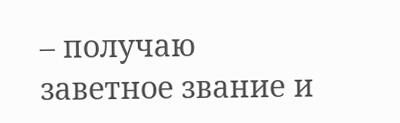– получаю заветное звание и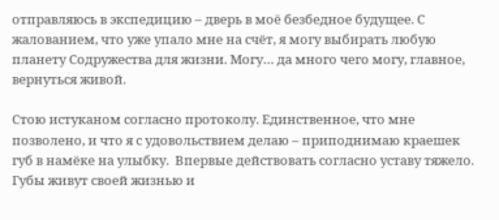отправляюсь в экспедицию – дверь в моё безбедное будущее. С жалованием, что уже упало мне на счёт, я могу выбирать любую планету Содружества для жизни. Могу… да много чего могу, главное, вернуться живой.

Стою истуканом согласно протоколу. Единственное, что мне позволено, и что я с удовольствием делаю – приподнимаю краешек губ в намёке на улыбку.  Впервые действовать согласно уставу тяжело. Губы живут своей жизнью и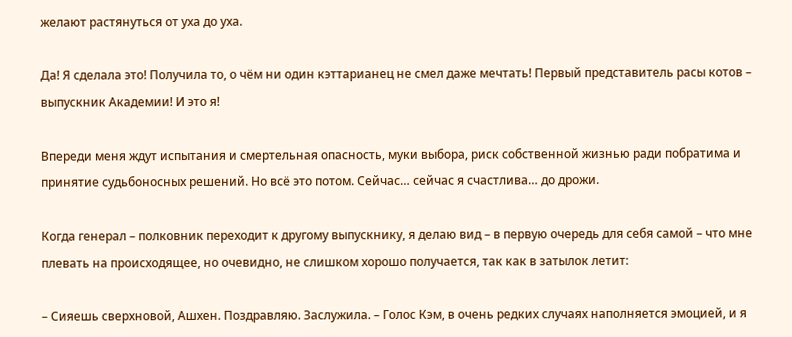желают растянуться от уха до уха.

Да! Я сделала это! Получила то, о чём ни один кэттарианец не смел даже мечтать! Первый представитель расы котов – выпускник Академии! И это я!

Впереди меня ждут испытания и смертельная опасность, муки выбора, риск собственной жизнью ради побратима и принятие судьбоносных решений. Но всё это потом. Сейчас… сейчас я счастлива… до дрожи.

Когда генерал – полковник переходит к другому выпускнику, я делаю вид – в первую очередь для себя самой – что мне плевать на происходящее, но очевидно, не слишком хорошо получается, так как в затылок летит:

– Сияешь сверхновой, Ашхен. Поздравляю. Заслужила. – Голос Кэм, в очень редких случаях наполняется эмоцией, и я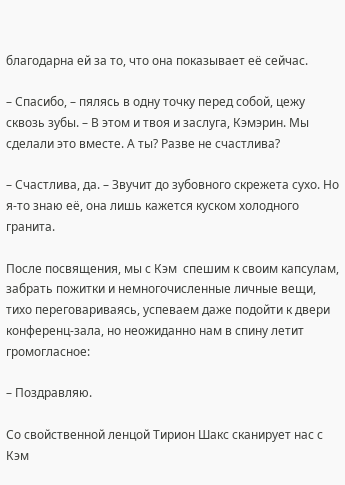благодарна ей за то, что она показывает её сейчас.

– Спасибо, – пялясь в одну точку перед собой, цежу сквозь зубы. – В этом и твоя и заслуга, Кэмэрин. Мы сделали это вместе. А ты? Разве не счастлива?

– Счастлива, да. – Звучит до зубовного скрежета сухо. Но я-то знаю её, она лишь кажется куском холодного гранита.

После посвящения, мы с Кэм  спешим к своим капсулам, забрать пожитки и немногочисленные личные вещи, тихо переговариваясь, успеваем даже подойти к двери конференц-зала, но неожиданно нам в спину летит громогласное:

– Поздравляю.

Со свойственной ленцой Тирион Шакс сканирует нас с Кэм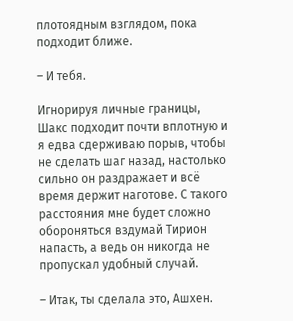плотоядным взглядом, пока подходит ближе.

– И тебя.

Игнорируя личные границы, Шакс подходит почти вплотную и я едва сдерживаю порыв, чтобы не сделать шаг назад, настолько сильно он раздражает и всё время держит наготове. С такого расстояния мне будет сложно обороняться вздумай Тирион напасть, а ведь он никогда не пропускал удобный случай.

– Итак, ты сделала это, Ашхен.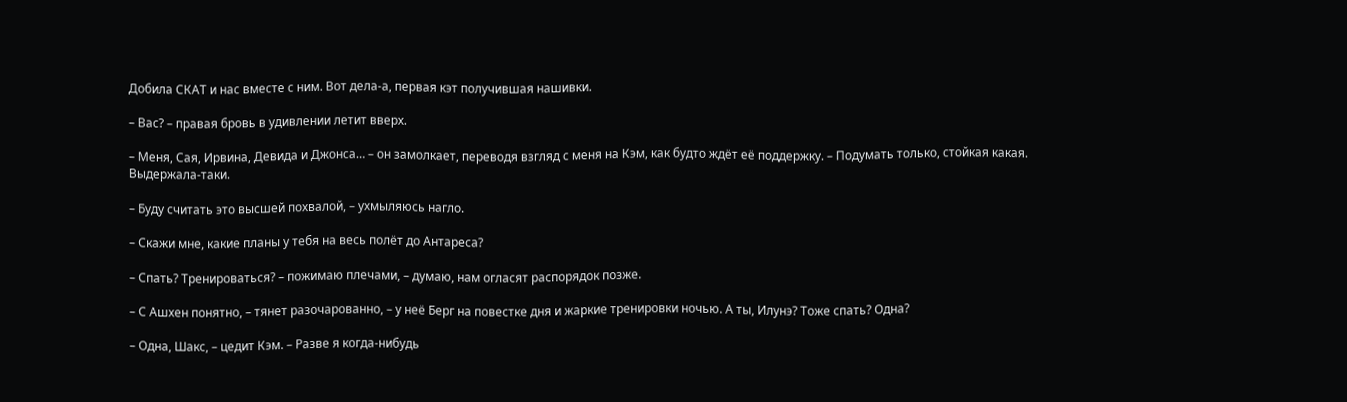Добила СКАТ и нас вместе с ним. Вот дела-а, первая кэт получившая нашивки.

– Вас? – правая бровь в удивлении летит вверх.

– Меня, Сая, Ирвина, Девида и Джонса… – он замолкает, переводя взгляд с меня на Кэм, как будто ждёт её поддержку. – Подумать только, стойкая какая. Выдержала-таки.

– Буду считать это высшей похвалой, – ухмыляюсь нагло.

– Скажи мне, какие планы у тебя на весь полёт до Антареса?

– Спать? Тренироваться? – пожимаю плечами, – думаю, нам огласят распорядок позже.

– С Ашхен понятно, – тянет разочарованно, – у неё Берг на повестке дня и жаркие тренировки ночью. А ты, Илунэ? Тоже спать? Одна?

– Одна, Шакс, – цедит Кэм. – Разве я когда-нибудь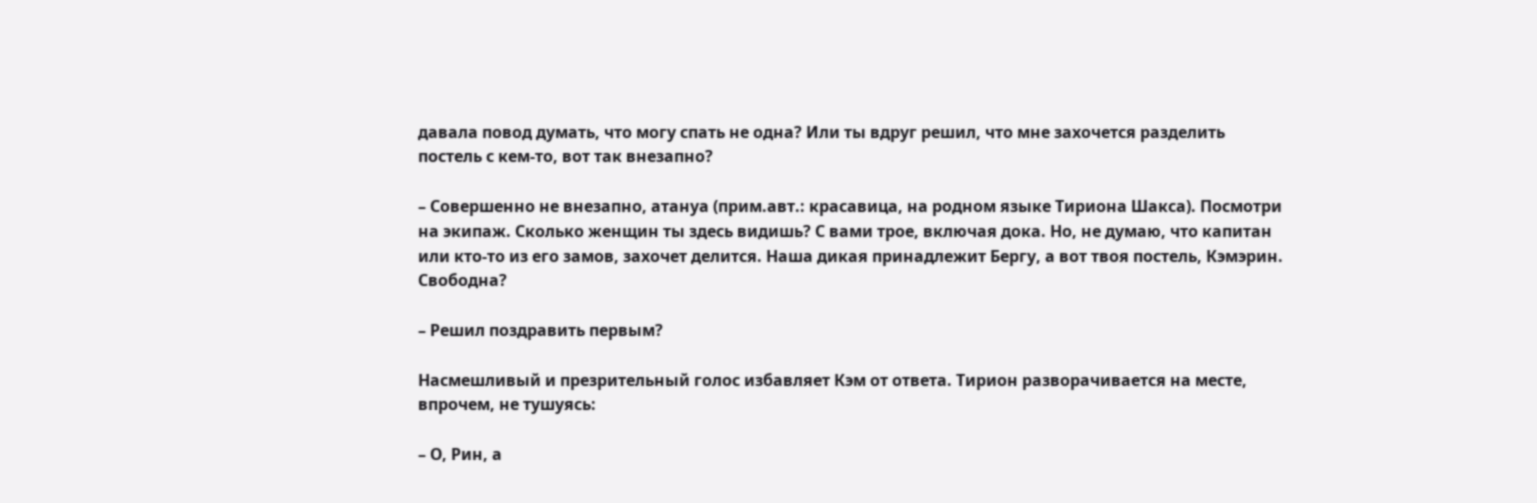давала повод думать, что могу спать не одна? Или ты вдруг решил, что мне захочется разделить постель с кем-то, вот так внезапно?

– Совершенно не внезапно, атануа (прим.авт.: красавица, на родном языке Тириона Шакса). Посмотри на экипаж. Сколько женщин ты здесь видишь? С вами трое, включая дока. Но, не думаю, что капитан или кто-то из его замов, захочет делится. Наша дикая принадлежит Бергу, а вот твоя постель, Кэмэрин. Свободна?

– Решил поздравить первым?

Насмешливый и презрительный голос избавляет Кэм от ответа. Тирион разворачивается на месте, впрочем, не тушуясь:

– О, Рин, а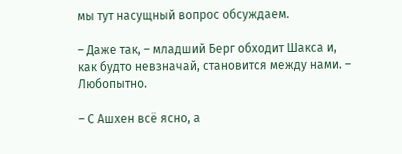мы тут насущный вопрос обсуждаем.

– Даже так, – младший Берг обходит Шакса и, как будто невзначай, становится между нами. – Любопытно.

– С Ашхен всё ясно, а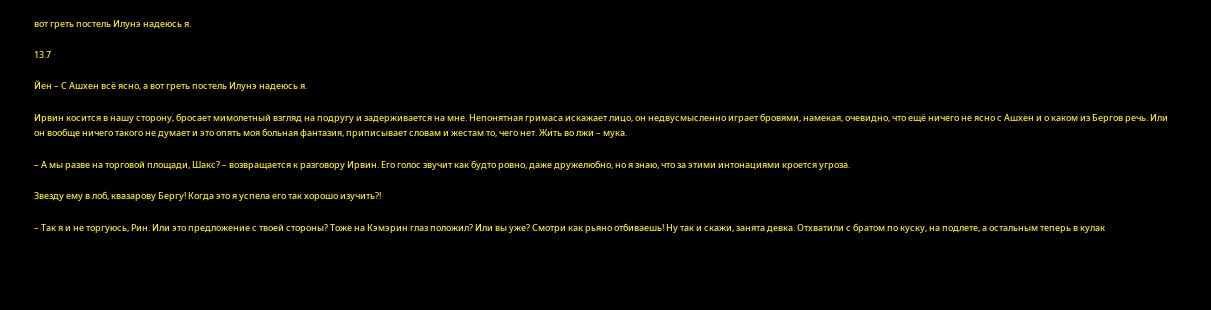вот греть постель Илунэ надеюсь я.

13.7

Йен – С Ашхен всё ясно, а вот греть постель Илунэ надеюсь я.

Ирвин косится в нашу сторону, бросает мимолетный взгляд на подругу и задерживается на мне. Непонятная гримаса искажает лицо, он недвусмысленно играет бровями, намекая, очевидно, что ещё ничего не ясно с Ашхен и о каком из Бергов речь. Или он вообще ничего такого не думает и это опять моя больная фантазия, приписывает словам и жестам то, чего нет. Жить во лжи – мука.

– А мы разве на торговой площади, Шакс? – возвращается к разговору Ирвин. Его голос звучит как будто ровно, даже дружелюбно, но я знаю, что за этими интонациями кроется угроза.

Звезду ему в лоб, квазарову Бергу! Когда это я успела его так хорошо изучить?!

– Так я и не торгуюсь, Рин. Или это предложение с твоей стороны? Тоже на Кэмэрин глаз положил? Или вы уже? Смотри как рьяно отбиваешь! Ну так и скажи, занята девка. Отхватили с братом по куску, на подлете, а остальным теперь в кулак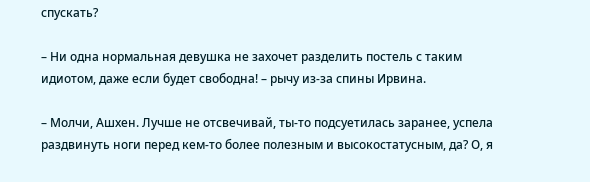спускать?

– Ни одна нормальная девушка не захочет разделить постель с таким идиотом, даже если будет свободна! – рычу из-за спины Ирвина.

– Молчи, Ашхен. Лучше не отсвечивай, ты-то подсуетилась заранее, успела раздвинуть ноги перед кем-то более полезным и высокостатусным, да? О, я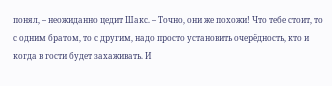понял, – неожиданно цедит Шакс. – Точно, они же похожи! Что тебе стоит, то с одним братом, то с другим, надо просто установить очерёдность, кто и когда в гости будет захаживать. И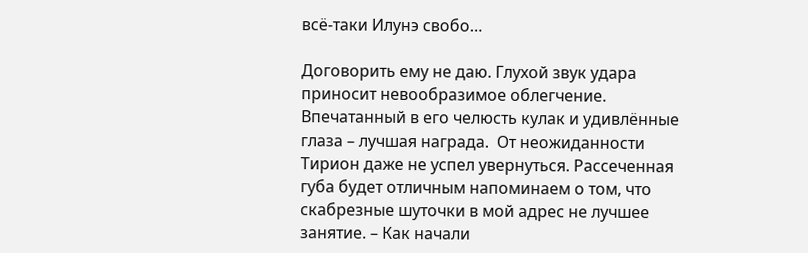всё-таки Илунэ свобо…

Договорить ему не даю. Глухой звук удара приносит невообразимое облегчение. Впечатанный в его челюсть кулак и удивлённые глаза – лучшая награда.  От неожиданности Тирион даже не успел увернуться. Рассеченная губа будет отличным напоминаем о том, что скабрезные шуточки в мой адрес не лучшее занятие. – Как начали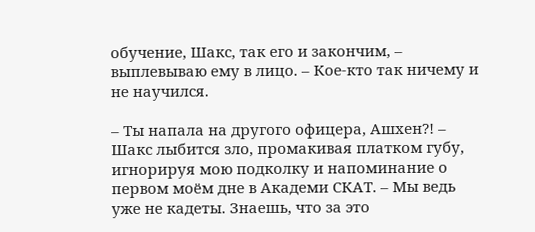обучение, Шакс, так его и закончим, – выплевываю ему в лицо. – Кое-кто так ничему и не научился.

– Ты напала на другого офицера, Ашхен?! – Шакс лыбится зло, промакивая платком губу, игнорируя мою подколку и напоминание о первом моём дне в Академи СКАТ. – Мы ведь уже не кадеты. Знаешь, что за это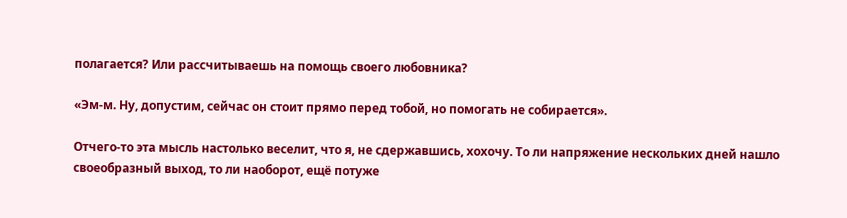полагается? Или рассчитываешь на помощь своего любовника?

«Эм-м. Ну, допустим, сейчас он стоит прямо перед тобой, но помогать не собирается».

Отчего-то эта мысль настолько веселит, что я, не сдержавшись, хохочу. То ли напряжение нескольких дней нашло своеобразный выход, то ли наоборот, ещё потуже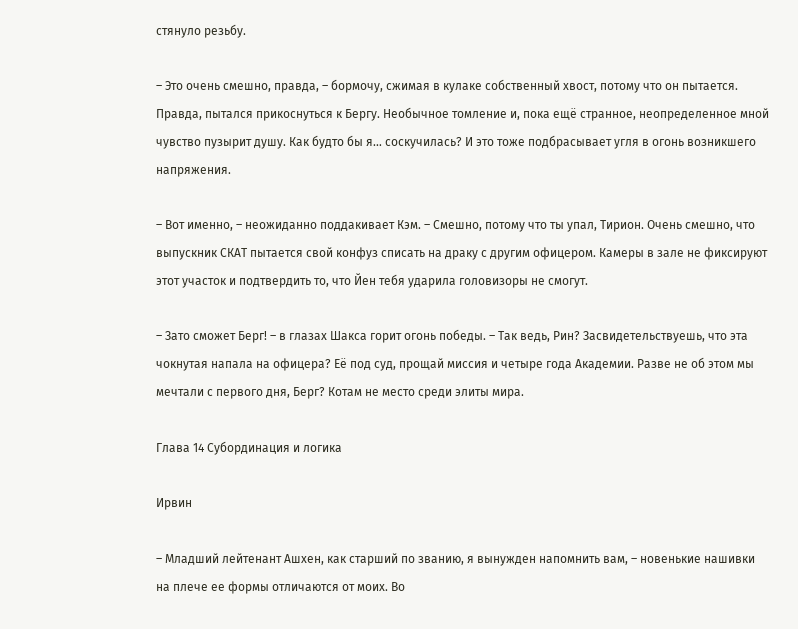стянуло резьбу.

– Это очень смешно, правда, – бормочу, сжимая в кулаке собственный хвост, потому что он пытается. Правда, пытался прикоснуться к Бергу. Необычное томление и, пока ещё странное, неопределенное мной чувство пузырит душу. Как будто бы я… соскучилась? И это тоже подбрасывает угля в огонь возникшего напряжения.

– Вот именно, – неожиданно поддакивает Кэм. – Смешно, потому что ты упал, Тирион. Очень смешно, что выпускник СКАТ пытается свой конфуз списать на драку с другим офицером. Камеры в зале не фиксируют этот участок и подтвердить то, что Йен тебя ударила головизоры не смогут.

– Зато сможет Берг! – в глазах Шакса горит огонь победы. – Так ведь, Рин? Засвидетельствуешь, что эта чокнутая напала на офицера? Её под суд, прощай миссия и четыре года Академии. Разве не об этом мы мечтали с первого дня, Берг? Котам не место среди элиты мира.

Глава 14 Субординация и логика

Ирвин

– Младший лейтенант Ашхен, как старший по званию, я вынужден напомнить вам, – новенькие нашивки на плече ее формы отличаются от моих. Во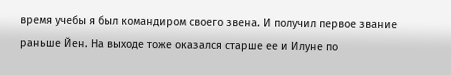время учебы я был командиром своего звена. И получил первое звание раньше Йен. На выходе тоже оказался старше ее и Илуне по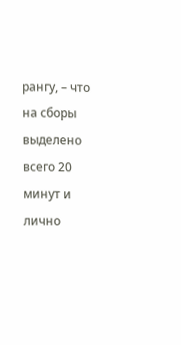рангу, – что на сборы выделено всего 20 минут и лично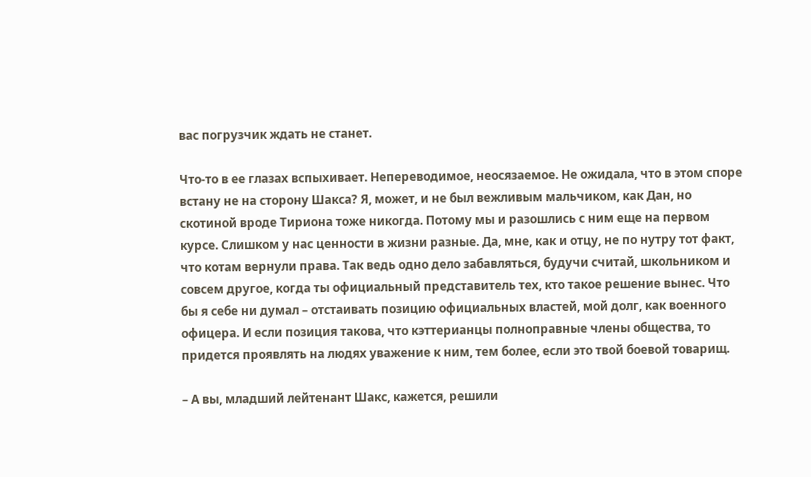вас погрузчик ждать не станет.

Что-то в ее глазах вспыхивает. Непереводимое, неосязаемое. Не ожидала, что в этом споре встану не на сторону Шакса? Я, может, и не был вежливым мальчиком, как Дан, но скотиной вроде Тириона тоже никогда. Потому мы и разошлись с ним еще на первом курсе. Слишком у нас ценности в жизни разные. Да, мне, как и отцу, не по нутру тот факт, что котам вернули права. Так ведь одно дело забавляться, будучи считай, школьником и совсем другое, когда ты официальный представитель тех, кто такое решение вынес. Что бы я себе ни думал – отстаивать позицию официальных властей, мой долг, как военного офицера. И если позиция такова, что кэттерианцы полноправные члены общества, то  придется проявлять на людях уважение к ним, тем более, если это твой боевой товарищ.

– А вы, младший лейтенант Шакс, кажется, решили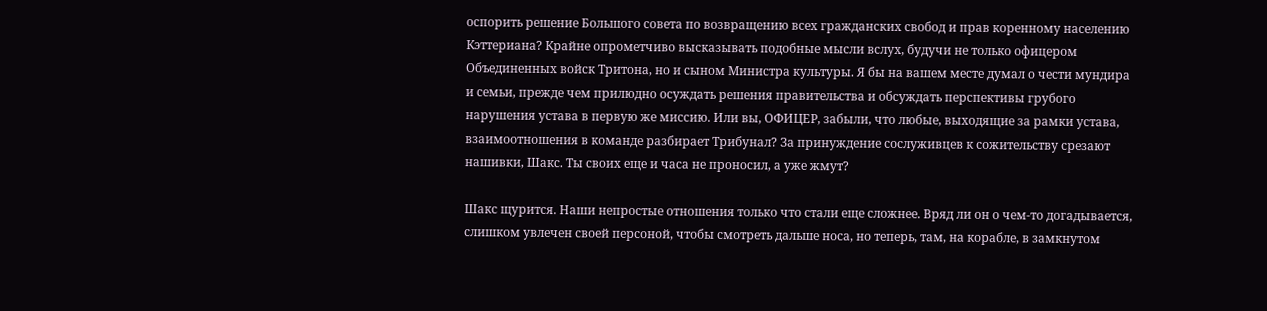оспорить решение Большого совета по возвращению всех гражданских свобод и прав коренному населению Кэттериана? Крайне опрометчиво высказывать подобные мысли вслух, будучи не только офицером Объединенных войск Тритона, но и сыном Министра культуры. Я бы на вашем месте думал о чести мундира и семьи, прежде чем прилюдно осуждать решения правительства и обсуждать перспективы грубого нарушения устава в первую же миссию. Или вы, ОФИЦЕР, забыли, что любые, выходящие за рамки устава, взаимоотношения в команде разбирает Трибунал? За принуждение сослуживцев к сожительству срезают нашивки, Шакс. Ты своих еще и часа не проносил, а уже жмут?

Шакс щурится. Наши непростые отношения только что стали еще сложнее. Вряд ли он о чем-то догадывается, слишком увлечен своей персоной, чтобы смотреть дальше носа, но теперь, там, на корабле, в замкнутом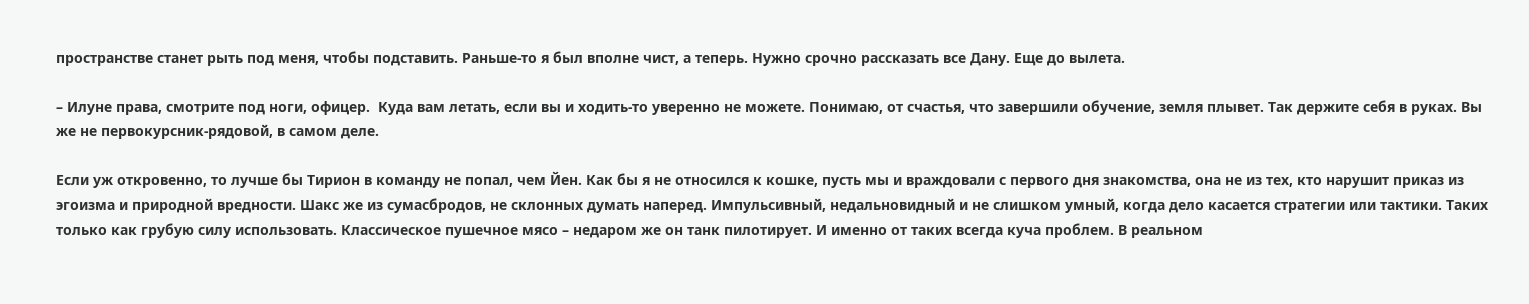пространстве станет рыть под меня, чтобы подставить. Раньше-то я был вполне чист, а теперь. Нужно срочно рассказать все Дану. Еще до вылета.

– Илуне права, смотрите под ноги, офицер.  Куда вам летать, если вы и ходить-то уверенно не можете. Понимаю, от счастья, что завершили обучение, земля плывет. Так держите себя в руках. Вы же не первокурсник-рядовой, в самом деле.

Если уж откровенно, то лучше бы Тирион в команду не попал, чем Йен. Как бы я не относился к кошке, пусть мы и враждовали с первого дня знакомства, она не из тех, кто нарушит приказ из эгоизма и природной вредности. Шакс же из сумасбродов, не склонных думать наперед. Импульсивный, недальновидный и не слишком умный, когда дело касается стратегии или тактики. Таких только как грубую силу использовать. Классическое пушечное мясо – недаром же он танк пилотирует. И именно от таких всегда куча проблем. В реальном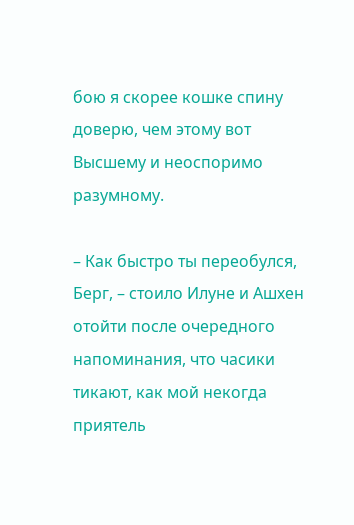бою я скорее кошке спину доверю, чем этому вот Высшему и неоспоримо разумному.

– Как быстро ты переобулся, Берг, – стоило Илуне и Ашхен отойти после очередного напоминания, что часики тикают, как мой некогда приятель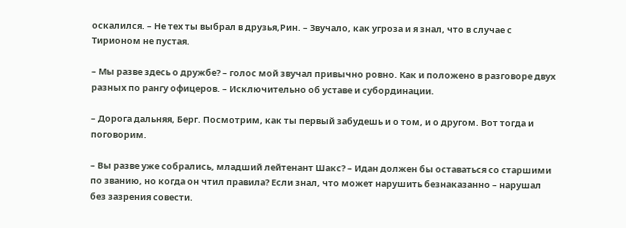оскалился. – Не тех ты выбрал в друзья,Рин. – Звучало, как угроза и я знал, что в случае с Тирионом не пустая.

– Мы разве здесь о дружбе? – голос мой звучал привычно ровно. Как и положено в разговоре двух разных по рангу офицеров. – Исключительно об уставе и субординации.

– Дорога дальняя, Берг. Посмотрим, как ты первый забудешь и о том, и о другом. Вот тогда и поговорим.

– Вы разве уже собрались, младший лейтенант Шакс? – Идан должен бы оставаться со старшими по званию, но когда он чтил правила? Если знал, что может нарушить безнаказанно – нарушал без зазрения совести.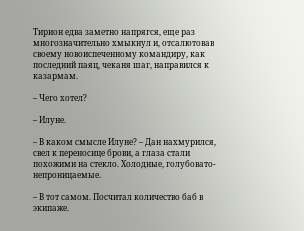Тирион едва заметно напрягся, еще раз многозначительно хмыкнул и, отсалютовав своему новоиспеченному командиру, как последний паяц, чеканя шаг, направился к казармам.

– Чего хотел?

– Илуне.

– В каком смысле Илуне? – Дан нахмурился, свел к переносице брови, а глаза стали  похожими на стекло. Холодные, голубовато-непроницаемые.

– В тот самом. Посчитал количество баб в экипаже.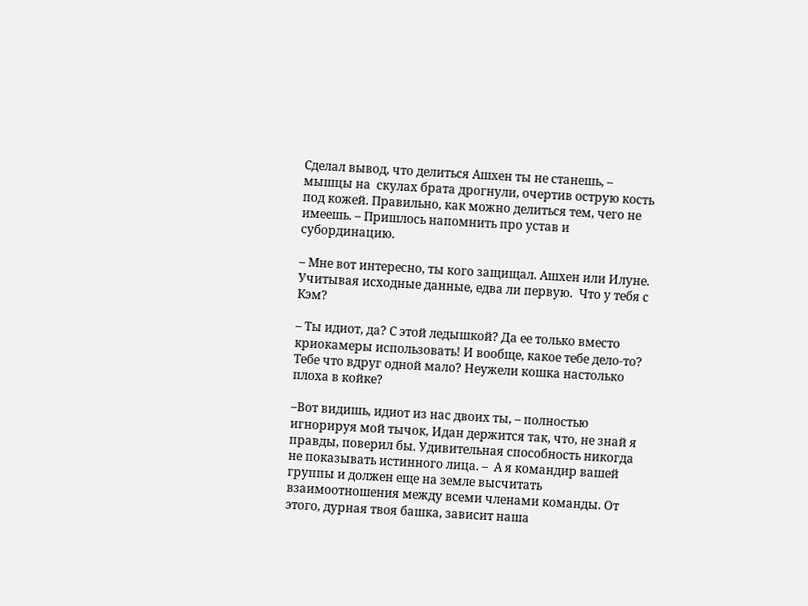Сделал вывод, что делиться Ашхен ты не станешь, – мышцы на  скулах брата дрогнули, очертив острую кость под кожей. Правильно, как можно делиться тем, чего не имеешь. – Пришлось напомнить про устав и субординацию.

– Мне вот интересно, ты кого защищал. Ашхен или Илуне. Учитывая исходные данные, едва ли первую.  Что у тебя с Кэм?

– Ты идиот, да? С этой ледышкой? Да ее только вместо криокамеры использовать! И вообще, какое тебе дело-то? Тебе что вдруг одной мало? Неужели кошка настолько плоха в койке?

–Вот видишь, идиот из нас двоих ты, – полностью игнорируя мой тычок, Идан держится так, что, не знай я правды, поверил бы. Удивительная способность никогда не показывать истинного лица. –  А я командир вашей группы и должен еще на земле высчитать взаимоотношения между всеми членами команды. От этого, дурная твоя башка, зависит наша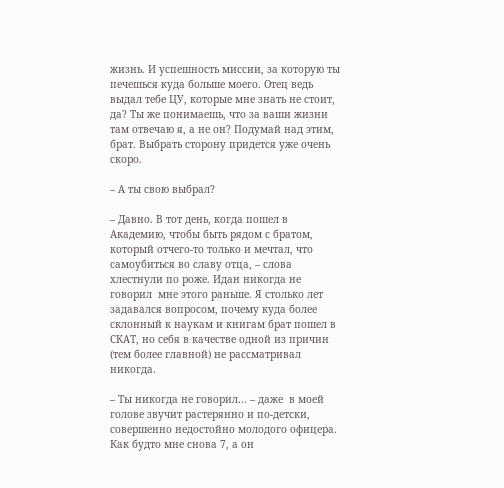жизнь. И успешность миссии, за которую ты печешься куда больше моего. Отец ведь выдал тебе ЦУ, которые мне знать не стоит, да? Ты же понимаешь, что за ваши жизни там отвечаю я, а не он? Подумай над этим, брат. Выбрать сторону придется уже очень скоро.

– А ты свою выбрал?

– Давно. В тот день, когда пошел в Академию, чтобы быть рядом с братом, который отчего-то только и мечтал, что самоубиться во славу отца, – слова хлестнули по роже. Идан никогда не говорил  мне этого раньше. Я столько лет задавался вопросом, почему куда более склонный к наукам и книгам брат пошел в СКАТ, но себя в качестве одной из причин (тем более главной) не рассматривал никогда.

– Ты никогда не говорил… – даже  в моей голове звучит растерянно и по-детски, совершенно недостойно молодого офицера. Как будто мне снова 7, а он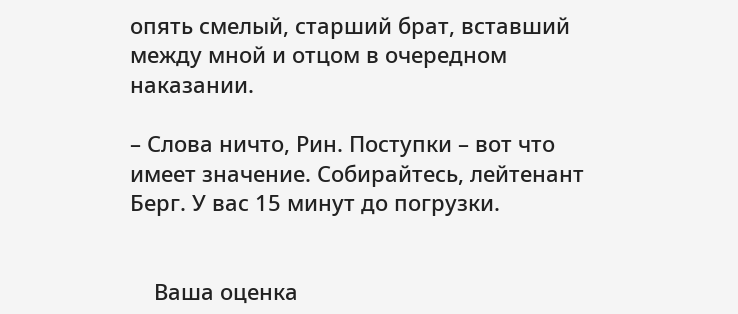опять смелый, старший брат, вставший между мной и отцом в очередном наказании.

– Слова ничто, Рин. Поступки – вот что имеет значение. Собирайтесь, лейтенант Берг. У вас 15 минут до погрузки.


    Ваша оценка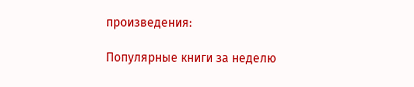произведения:

Популярные книги за неделю